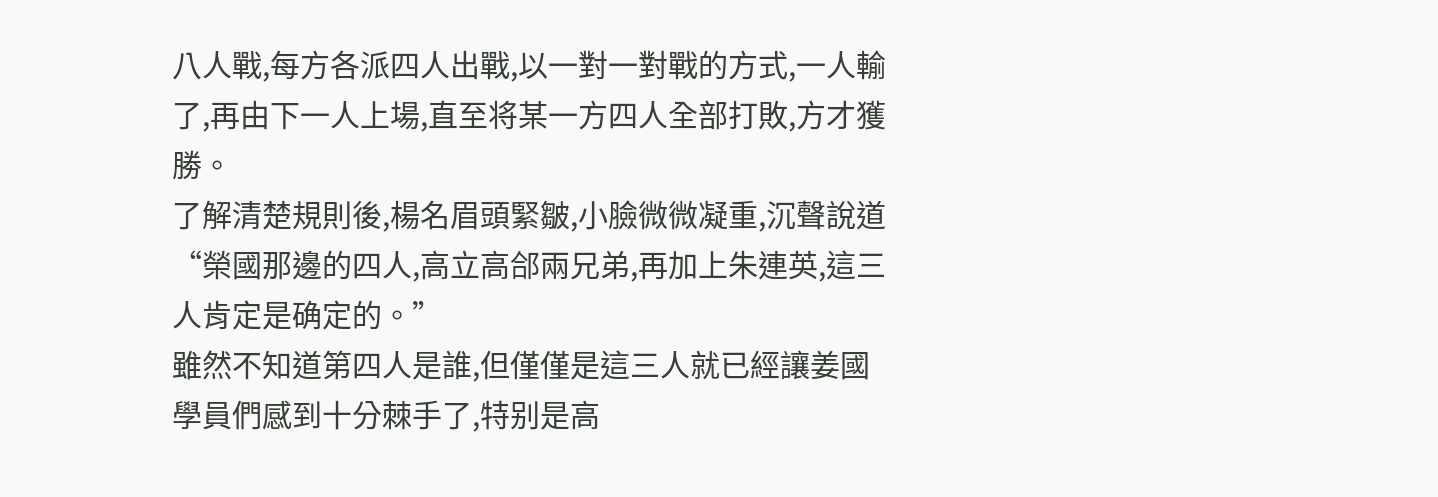八人戰,每方各派四人出戰,以一對一對戰的方式,一人輸了,再由下一人上場,直至将某一方四人全部打敗,方才獲勝。
了解清楚規則後,楊名眉頭緊皺,小臉微微凝重,沉聲說道“榮國那邊的四人,高立高郃兩兄弟,再加上朱連英,這三人肯定是确定的。”
雖然不知道第四人是誰,但僅僅是這三人就已經讓姜國學員們感到十分棘手了,特别是高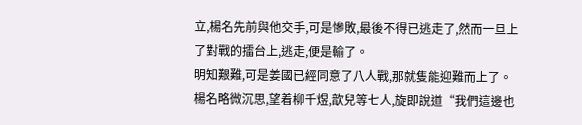立,楊名先前與他交手,可是慘敗,最後不得已逃走了,然而一旦上了對戰的擂台上,逃走,便是輸了。
明知艱難,可是姜國已經同意了八人戰,那就隻能迎難而上了。
楊名略微沉思,望着柳千煜,歆兒等七人,旋即說道“我們這邊也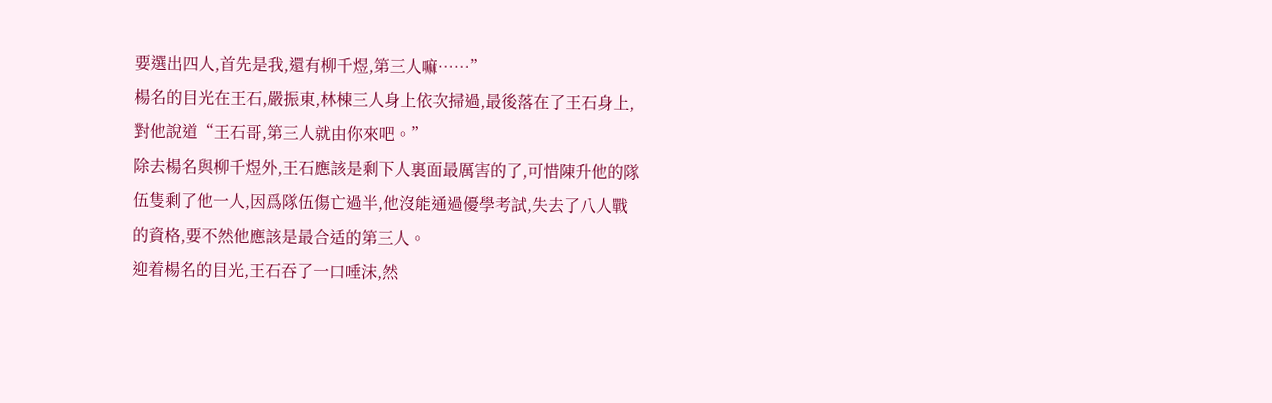要選出四人,首先是我,還有柳千煜,第三人嘛……”
楊名的目光在王石,嚴振東,林棟三人身上依次掃過,最後落在了王石身上,對他說道“王石哥,第三人就由你來吧。”
除去楊名與柳千煜外,王石應該是剩下人裏面最厲害的了,可惜陳升他的隊伍隻剩了他一人,因爲隊伍傷亡過半,他沒能通過優學考試,失去了八人戰的資格,要不然他應該是最合适的第三人。
迎着楊名的目光,王石吞了一口唾沫,然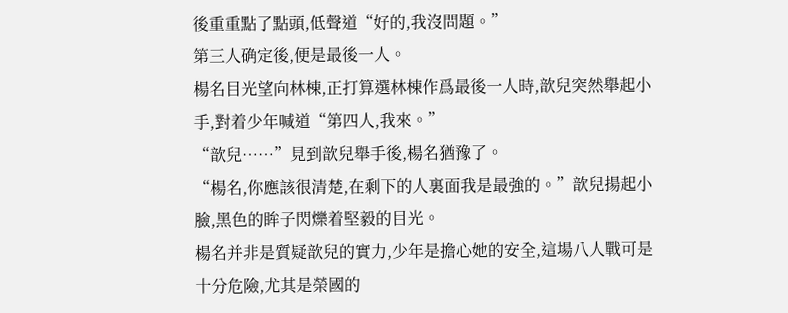後重重點了點頭,低聲道“好的,我沒問題。”
第三人确定後,便是最後一人。
楊名目光望向林棟,正打算選林棟作爲最後一人時,歆兒突然舉起小手,對着少年喊道“第四人,我來。”
“歆兒……”見到歆兒舉手後,楊名猶豫了。
“楊名,你應該很清楚,在剩下的人裏面我是最強的。”歆兒揚起小臉,黑色的眸子閃爍着堅毅的目光。
楊名并非是質疑歆兒的實力,少年是擔心她的安全,這場八人戰可是十分危險,尤其是榮國的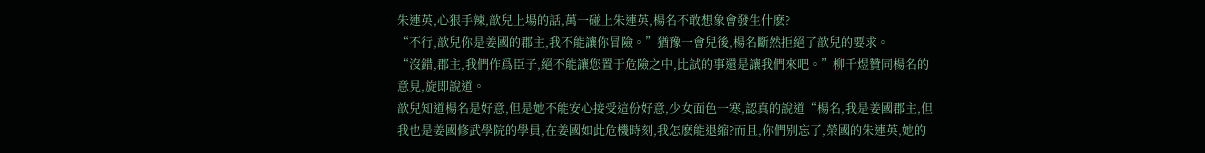朱連英,心狠手辣,歆兒上場的話,萬一碰上朱連英,楊名不敢想象會發生什麽?
“不行,歆兒你是姜國的郡主,我不能讓你冒險。”猶豫一會兒後,楊名斷然拒絕了歆兒的要求。
“沒錯,郡主,我們作爲臣子,絕不能讓您置于危險之中,比試的事還是讓我們來吧。”柳千煜贊同楊名的意見,旋即說道。
歆兒知道楊名是好意,但是她不能安心接受這份好意,少女面色一寒,認真的說道“楊名,我是姜國郡主,但我也是姜國修武學院的學員,在姜國如此危機時刻,我怎麽能退縮?而且,你們别忘了,榮國的朱連英,她的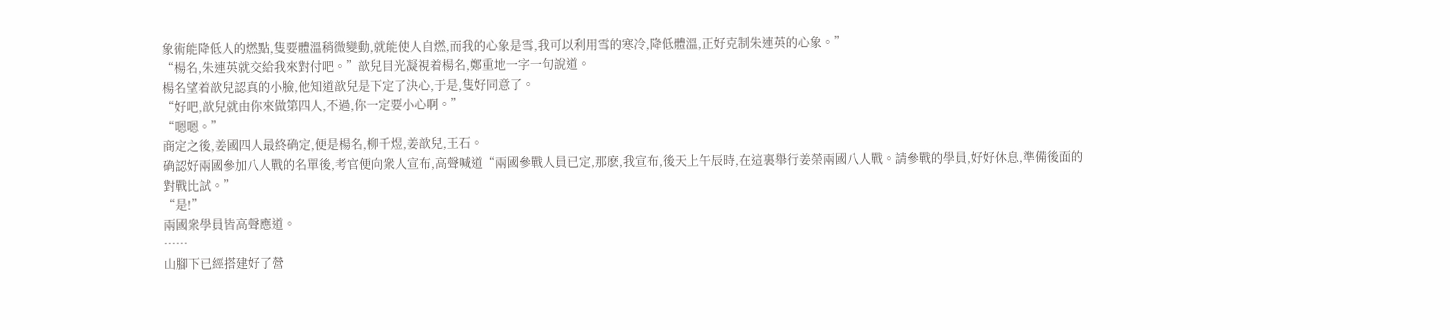象術能降低人的燃點,隻要體溫稍微變動,就能使人自燃,而我的心象是雪,我可以利用雪的寒冷,降低體溫,正好克制朱連英的心象。”
“楊名,朱連英就交給我來對付吧。”歆兒目光凝視着楊名,鄭重地一字一句說道。
楊名望着歆兒認真的小臉,他知道歆兒是下定了決心,于是,隻好同意了。
“好吧,歆兒就由你來做第四人,不過,你一定要小心啊。”
“嗯嗯。”
商定之後,姜國四人最終确定,便是楊名,柳千煜,姜歆兒,王石。
确認好兩國參加八人戰的名單後,考官便向衆人宣布,高聲喊道“兩國參戰人員已定,那麽,我宣布,後天上午辰時,在這裏舉行姜榮兩國八人戰。請參戰的學員,好好休息,準備後面的對戰比試。”
“是!”
兩國衆學員皆高聲應道。
……
山腳下已經搭建好了營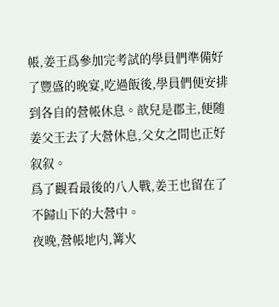帳,姜王爲參加完考試的學員們準備好了豐盛的晚宴,吃過飯後,學員們便安排到各自的營帳休息。歆兒是郡主,便随姜父王去了大營休息,父女之間也正好叙叙。
爲了觀看最後的八人戰,姜王也留在了不歸山下的大營中。
夜晚,營帳地内,篝火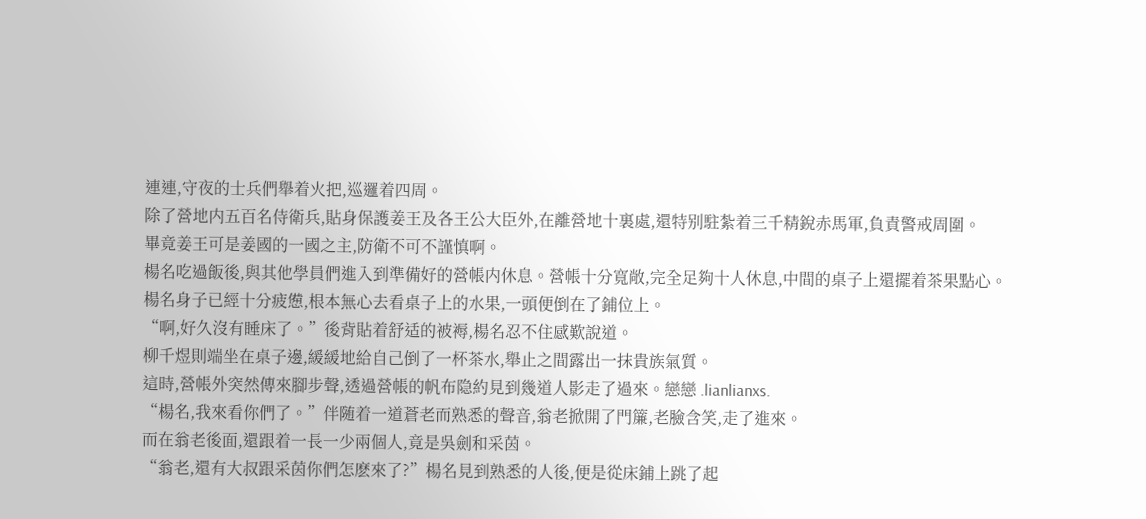連連,守夜的士兵們舉着火把,巡邏着四周。
除了營地内五百名侍衛兵,貼身保護姜王及各王公大臣外,在離營地十裏處,還特别駐紮着三千精銳赤馬軍,負責警戒周圍。
畢竟姜王可是姜國的一國之主,防衛不可不謹慎啊。
楊名吃過飯後,與其他學員們進入到準備好的營帳内休息。營帳十分寬敞,完全足夠十人休息,中間的桌子上還擺着茶果點心。
楊名身子已經十分疲憊,根本無心去看桌子上的水果,一頭便倒在了鋪位上。
“啊,好久沒有睡床了。”後背貼着舒适的被褥,楊名忍不住感歎說道。
柳千煜則端坐在桌子邊,緩緩地給自己倒了一杯茶水,舉止之間露出一抹貴族氣質。
這時,營帳外突然傳來腳步聲,透過營帳的帆布隐約見到幾道人影走了過來。戀戀 .lianlianxs.
“楊名,我來看你們了。”伴随着一道蒼老而熟悉的聲音,翁老掀開了門簾,老臉含笑,走了進來。
而在翁老後面,還跟着一長一少兩個人,竟是吳劍和采茵。
“翁老,還有大叔跟采茵你們怎麽來了?”楊名見到熟悉的人後,便是從床鋪上跳了起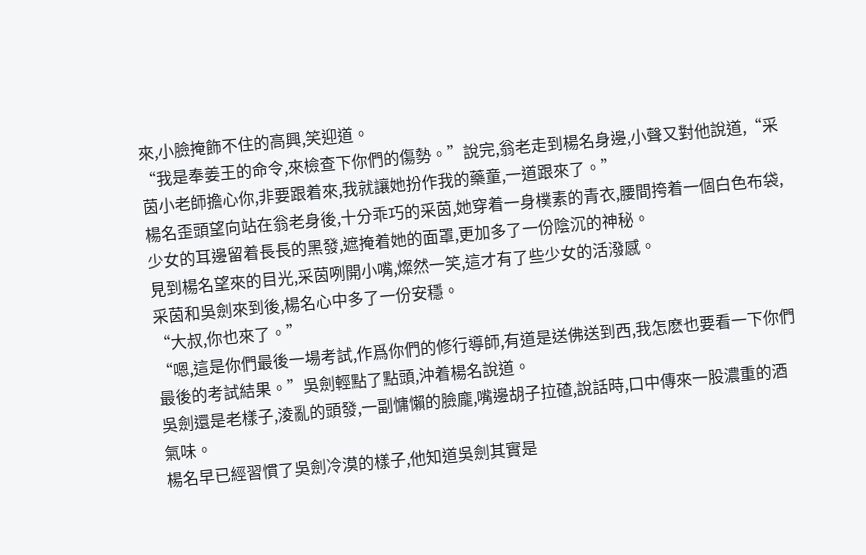來,小臉掩飾不住的高興,笑迎道。
“我是奉姜王的命令,來檢查下你們的傷勢。”說完,翁老走到楊名身邊,小聲又對他說道,“采茵小老師擔心你,非要跟着來,我就讓她扮作我的藥童,一道跟來了。”
楊名歪頭望向站在翁老身後,十分乖巧的采茵,她穿着一身樸素的青衣,腰間挎着一個白色布袋,少女的耳邊留着長長的黑發,遮掩着她的面罩,更加多了一份陰沉的神秘。
見到楊名望來的目光,采茵咧開小嘴,燦然一笑,這才有了些少女的活潑感。
采茵和吳劍來到後,楊名心中多了一份安穩。
“大叔,你也來了。”
“嗯,這是你們最後一場考試,作爲你們的修行導師,有道是送佛送到西,我怎麽也要看一下你們最後的考試結果。”吳劍輕點了點頭,沖着楊名說道。
吳劍還是老樣子,淩亂的頭發,一副慵懶的臉龐,嘴邊胡子拉碴,說話時,口中傳來一股濃重的酒氣味。
楊名早已經習慣了吳劍冷漠的樣子,他知道吳劍其實是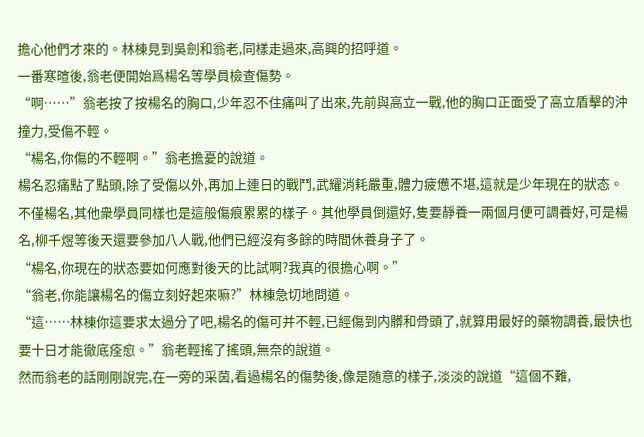擔心他們才來的。林棟見到吳劍和翁老,同樣走過來,高興的招呼道。
一番寒暄後,翁老便開始爲楊名等學員檢查傷勢。
“啊……”翁老按了按楊名的胸口,少年忍不住痛叫了出來,先前與高立一戰,他的胸口正面受了高立盾擊的沖撞力,受傷不輕。
“楊名,你傷的不輕啊。”翁老擔憂的說道。
楊名忍痛點了點頭,除了受傷以外,再加上連日的戰鬥,武耀消耗嚴重,體力疲憊不堪,這就是少年現在的狀态。
不僅楊名,其他衆學員同樣也是這般傷痕累累的樣子。其他學員倒還好,隻要靜養一兩個月便可調養好,可是楊名,柳千煜等後天還要參加八人戰,他們已經沒有多餘的時間休養身子了。
“楊名,你現在的狀态要如何應對後天的比試啊?我真的很擔心啊。”
“翁老,你能讓楊名的傷立刻好起來嘛?”林棟急切地問道。
“這……林棟你這要求太過分了吧,楊名的傷可并不輕,已經傷到内髒和骨頭了,就算用最好的藥物調養,最快也要十日才能徹底痊愈。”翁老輕搖了搖頭,無奈的說道。
然而翁老的話剛剛說完,在一旁的采茵,看過楊名的傷勢後,像是随意的樣子,淡淡的說道“這個不難,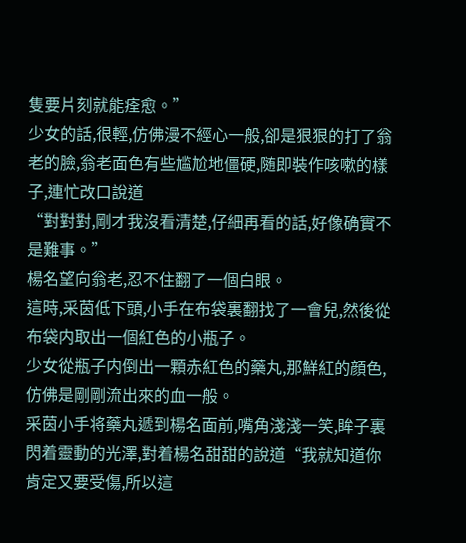隻要片刻就能痊愈。”
少女的話,很輕,仿佛漫不經心一般,卻是狠狠的打了翁老的臉,翁老面色有些尴尬地僵硬,随即裝作咳嗽的樣子,連忙改口說道
“對對對,剛才我沒看清楚,仔細再看的話,好像确實不是難事。”
楊名望向翁老,忍不住翻了一個白眼。
這時,采茵低下頭,小手在布袋裏翻找了一會兒,然後從布袋内取出一個紅色的小瓶子。
少女從瓶子内倒出一顆赤紅色的藥丸,那鮮紅的顔色,仿佛是剛剛流出來的血一般。
采茵小手将藥丸遞到楊名面前,嘴角淺淺一笑,眸子裏閃着靈動的光澤,對着楊名甜甜的說道“我就知道你肯定又要受傷,所以這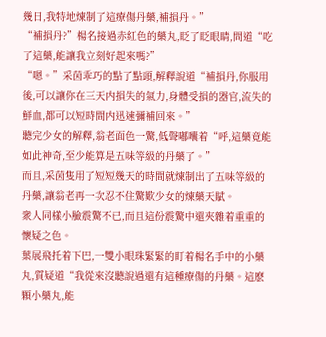幾日,我特地煉制了這療傷丹藥,補損丹。”
“補損丹?”楊名接過赤紅色的藥丸,眨了眨眼睛,問道“吃了這藥,能讓我立刻好起來嗎?”
“嗯。”采茵乖巧的點了點頭,解釋說道“補損丹,你服用後,可以讓你在三天内損失的氣力,身體受損的器官,流失的鮮血,都可以短時間内迅速彌補回來。”
聽完少女的解釋,翁老面色一驚,低聲嘟囔着“呼,這藥竟能如此神奇,至少能算是五味等級的丹藥了。”
而且,采茵隻用了短短幾天的時間就煉制出了五味等級的丹藥,讓翁老再一次忍不住驚歎少女的煉藥天賦。
衆人同樣小臉震驚不已,而且這份震驚中還夾雜着重重的懷疑之色。
葉展飛托着下巴,一雙小眼珠緊緊的盯着楊名手中的小藥丸,質疑道“我從來沒聽說過還有這種療傷的丹藥。這麽顆小藥丸,能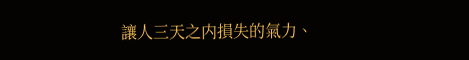讓人三天之内損失的氣力、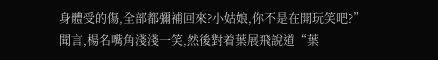身體受的傷,全部都彌補回來?小姑娘,你不是在開玩笑吧?”
聞言,楊名嘴角淺淺一笑,然後對着葉展飛說道“葉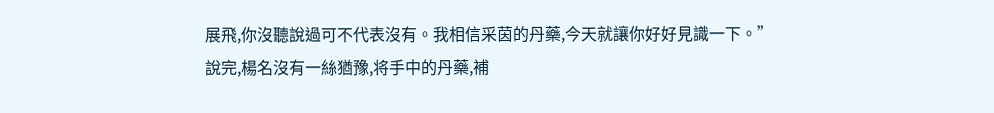展飛,你沒聽說過可不代表沒有。我相信采茵的丹藥,今天就讓你好好見識一下。”
說完,楊名沒有一絲猶豫,将手中的丹藥,補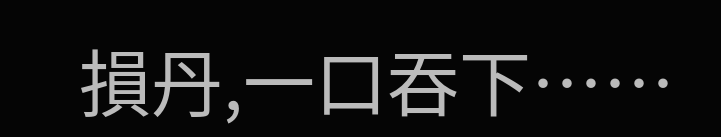損丹,一口吞下……